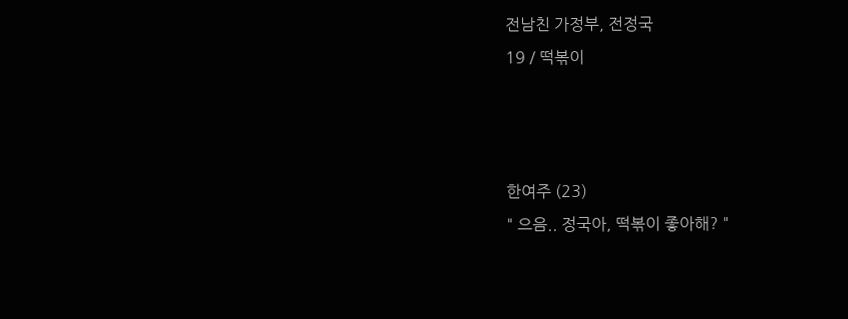전남친 가정부, 전정국
19 / 떡볶이



한여주 (23)
" 으음.. 정국아, 떡볶이 좋아해? "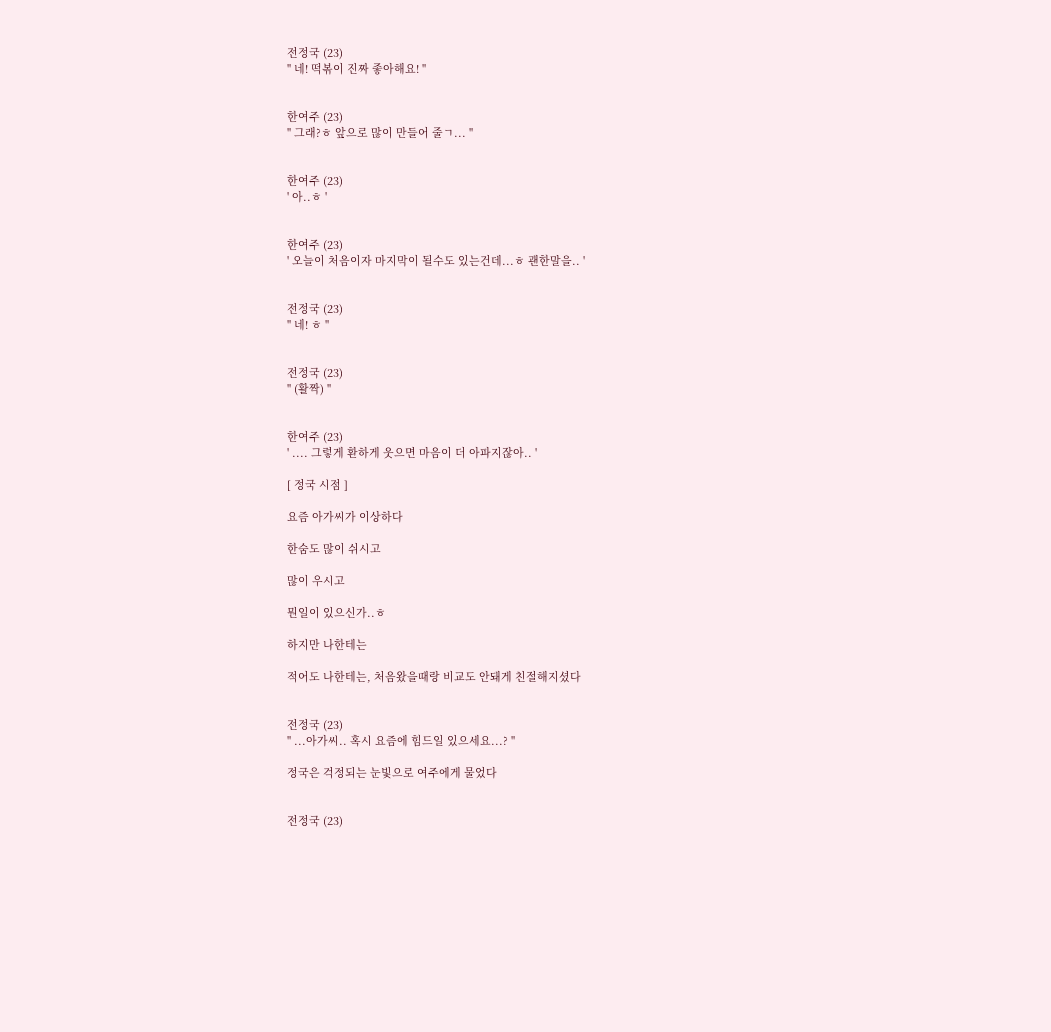전정국 (23)
" 네! 떡볶이 진짜 좋아해요! "


한여주 (23)
" 그래?ㅎ 앞으로 많이 만들어 줄ㄱ... "


한여주 (23)
' 아..ㅎ '


한여주 (23)
' 오늘이 처음이자 마지막이 될수도 있는건데...ㅎ 괜한말을.. '


전정국 (23)
" 네! ㅎ "


전정국 (23)
" (활짝) "


한여주 (23)
' .... 그렇게 환하게 웃으면 마음이 더 아파지잖아.. '

[ 정국 시점 ]

요즘 아가씨가 이상하다

한숨도 많이 쉬시고

많이 우시고

뭔일이 있으신가..ㅎ

하지만 나한테는

적어도 나한테는, 처음왔을때랑 비교도 안돼게 친절해지셨다


전정국 (23)
" ...아가씨.. 혹시 요즘에 힘드일 있으세요...? "

정국은 걱정되는 눈빛으로 여주에게 물었다


전정국 (23)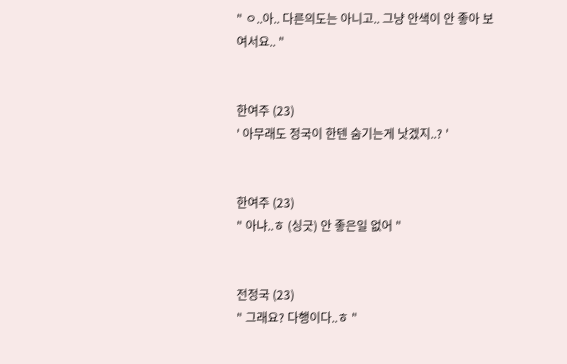" ㅇ..아.. 다른의도는 아니고.. 그냥 안색이 안 좋아 보여서요.. "


한여주 (23)
' 아무래도 정국이 한텐 숨기는게 낫겠지..? '


한여주 (23)
" 아냐..ㅎ (싱긋) 안 좋은일 없어 "


전정국 (23)
" 그래요? 다행이다..ㅎ "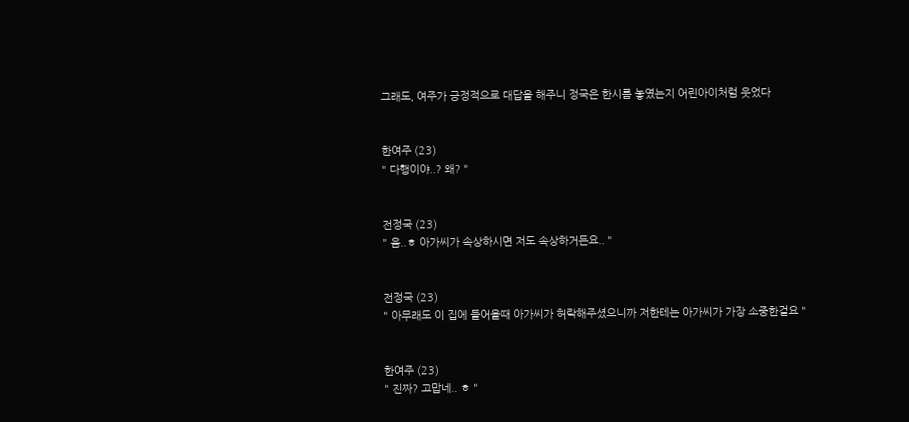그래도, 여주가 긍정적으로 대답을 해주니 정국은 한시름 놓였는지 어린아이처럼 웃었다


한여주 (23)
" 다행이야..? 왜? "


전정국 (23)
" 음..ㅎ 아가씨가 속상하시면 저도 속상하거든요.. "


전정국 (23)
" 아무래도 이 집에 들어올때 아가씨가 허락해주셨으니까 저한테는 아가씨가 가장 소중한걸요 "


한여주 (23)
" 진짜? 고맙네.. ㅎ "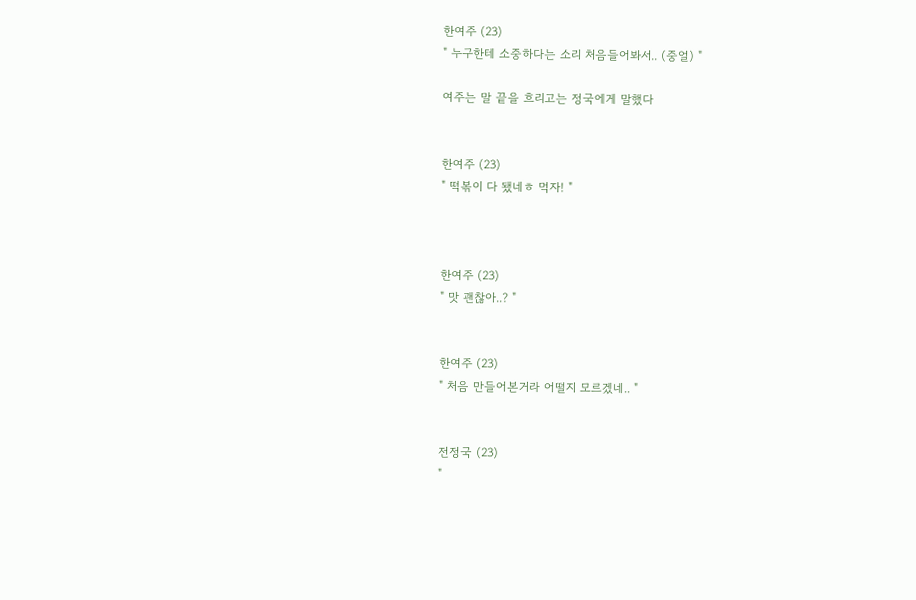한여주 (23)
" 누구한테 소중하다는 소리 처음들어봐서.. (중얼) "

여주는 말 끝을 흐리고는 정국에게 말했다


한여주 (23)
" 떡볶이 다 됐네ㅎ 먹자! "



한여주 (23)
" 맛 괜찮아..? "


한여주 (23)
" 처음 만들어본거라 어떨지 모르겠네.. "


전정국 (23)
"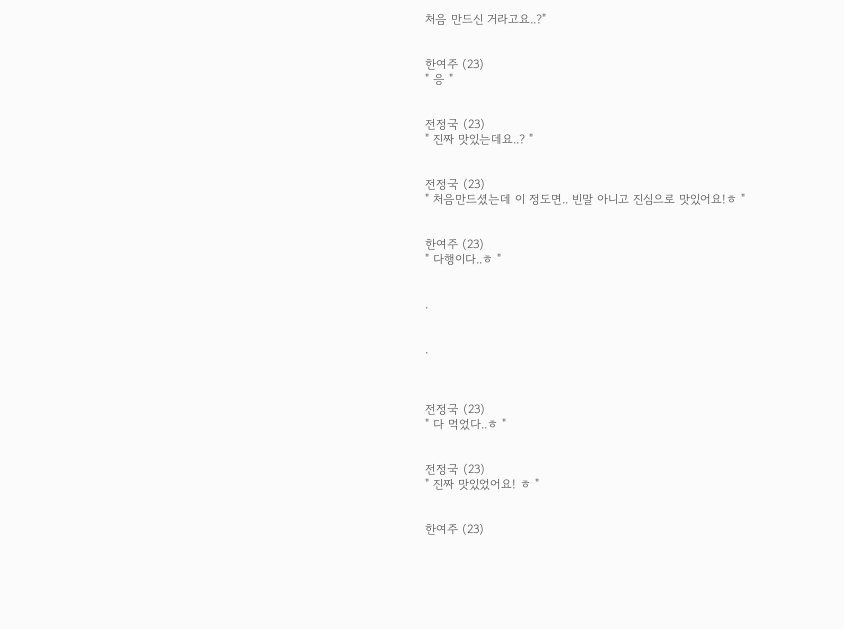처음 만드신 거라고요..?"


한여주 (23)
" 응 "


전정국 (23)
" 진짜 맛있는데요..? "


전정국 (23)
" 처음만드셨는데 이 정도면.. 빈말 아니고 진심으로 맛있어요!ㅎ "


한여주 (23)
" 다행이다..ㅎ "


.


.



전정국 (23)
" 다 먹었다..ㅎ "


전정국 (23)
" 진짜 맛있었어요! ㅎ "


한여주 (23)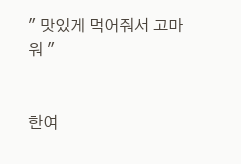" 맛있게 먹어줘서 고마워 "


한여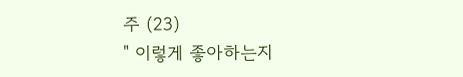주 (23)
" 이렇게 좋아하는지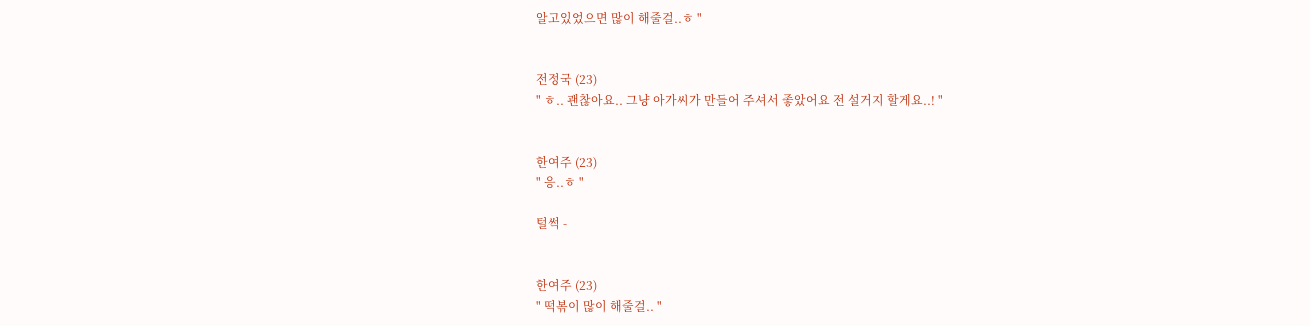알고있었으면 많이 해줄걸..ㅎ "


전정국 (23)
" ㅎ.. 괜찮아요.. 그냥 아가씨가 만들어 주셔서 좋았어요 전 설거지 할게요..! "


한여주 (23)
" 응..ㅎ "

털썩 -


한여주 (23)
" 떡볶이 많이 해줄걸.. "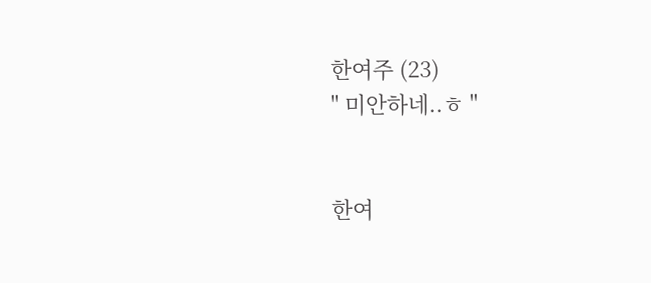한여주 (23)
" 미안하네..ㅎ "


한여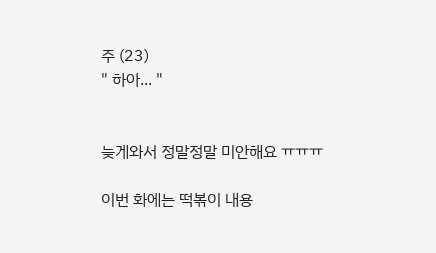주 (23)
" 하아... "


늦게와서 정말정말 미안해요 ㅠㅠㅠ

이번 화에는 떡볶이 내용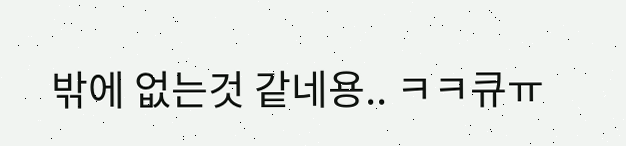밖에 없는것 같네용.. ㅋㅋ큐ㅠ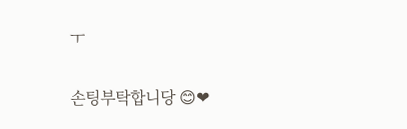ㅜ


손팅부탁합니당 😊❤